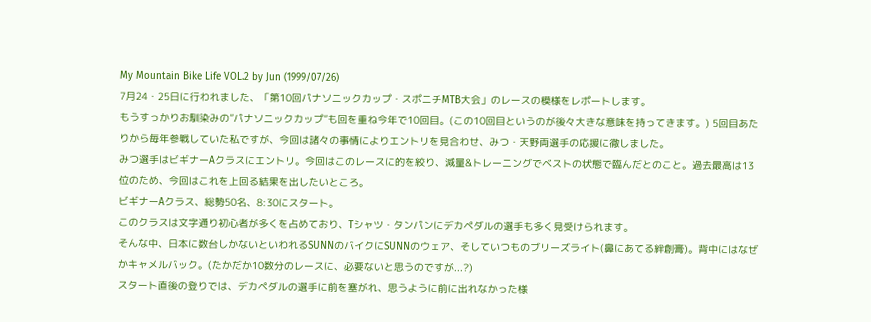My Mountain Bike Life VOL.2 by Jun (1999/07/26)
7月24・25日に行われました、「第10回パナソニックカップ・スポニチMTB大会」のレースの模様をレポートします。
もうすっかりお馴染みの”パナソニックカップ”も回を重ね今年で10回目。(この10回目というのが後々大きな意味を持ってきます。) 5回目あたりから毎年参戦していた私ですが、今回は諸々の事情によりエントリを見合わせ、みつ・天野両選手の応援に徹しました。
みつ選手はビギナーAクラスにエントリ。今回はこのレースに的を絞り、減量&トレーニングでベストの状態で臨んだとのこと。過去最高は13位のため、今回はこれを上回る結果を出したいところ。
ビギナーAクラス、総勢50名、8:30にスタート。
このクラスは文字通り初心者が多くを占めており、Tシャツ・タンパンにデカペダルの選手も多く見受けられます。
そんな中、日本に数台しかないといわれるSUNNのバイクにSUNNのウェア、そしていつものブリーズライト(鼻にあてる絆創膏)。背中にはなぜかキャメルバック。(たかだか10数分のレースに、必要ないと思うのですが...?)
スタート直後の登りでは、デカペダルの選手に前を塞がれ、思うように前に出れなかった様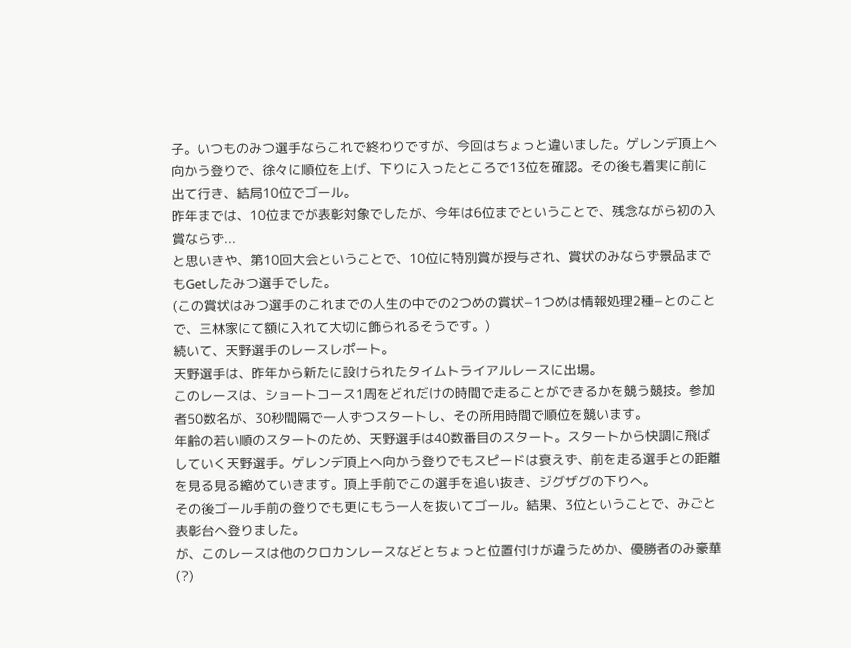子。いつものみつ選手ならこれで終わりですが、今回はちょっと違いました。ゲレンデ頂上へ向かう登りで、徐々に順位を上げ、下りに入ったところで13位を確認。その後も着実に前に出て行き、結局10位でゴール。
昨年までは、10位までが表彰対象でしたが、今年は6位までということで、残念ながら初の入賞ならず...
と思いきや、第10回大会ということで、10位に特別賞が授与され、賞状のみならず景品までもGetしたみつ選手でした。
(この賞状はみつ選手のこれまでの人生の中での2つめの賞状−1つめは情報処理2種−とのことで、三林家にて額に入れて大切に飾られるそうです。)
続いて、天野選手のレースレポート。
天野選手は、昨年から新たに設けられたタイムトライアルレースに出場。
このレースは、ショートコース1周をどれだけの時間で走ることができるかを競う競技。参加者50数名が、30秒間隔で一人ずつスタートし、その所用時間で順位を競います。
年齢の若い順のスタートのため、天野選手は40数番目のスタート。スタートから快調に飛ばしていく天野選手。ゲレンデ頂上へ向かう登りでもスピードは衰えず、前を走る選手との距離を見る見る縮めていきます。頂上手前でこの選手を追い抜き、ジグザグの下りへ。
その後ゴール手前の登りでも更にもう一人を抜いてゴール。結果、3位ということで、みごと表彰台へ登りました。
が、このレースは他のクロカンレースなどとちょっと位置付けが違うためか、優勝者のみ豪華(?)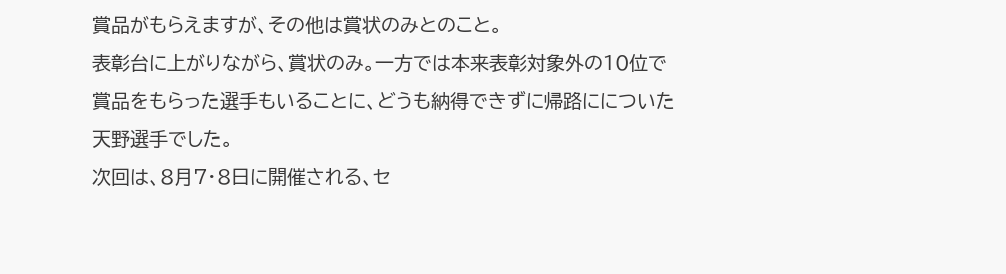賞品がもらえますが、その他は賞状のみとのこと。
表彰台に上がりながら、賞状のみ。一方では本来表彰対象外の10位で賞品をもらった選手もいることに、どうも納得できずに帰路にについた天野選手でした。
次回は、8月7・8日に開催される、セ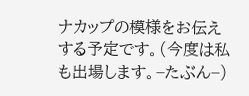ナカップの模様をお伝えする予定です。(今度は私も出場します。−たぶん−)